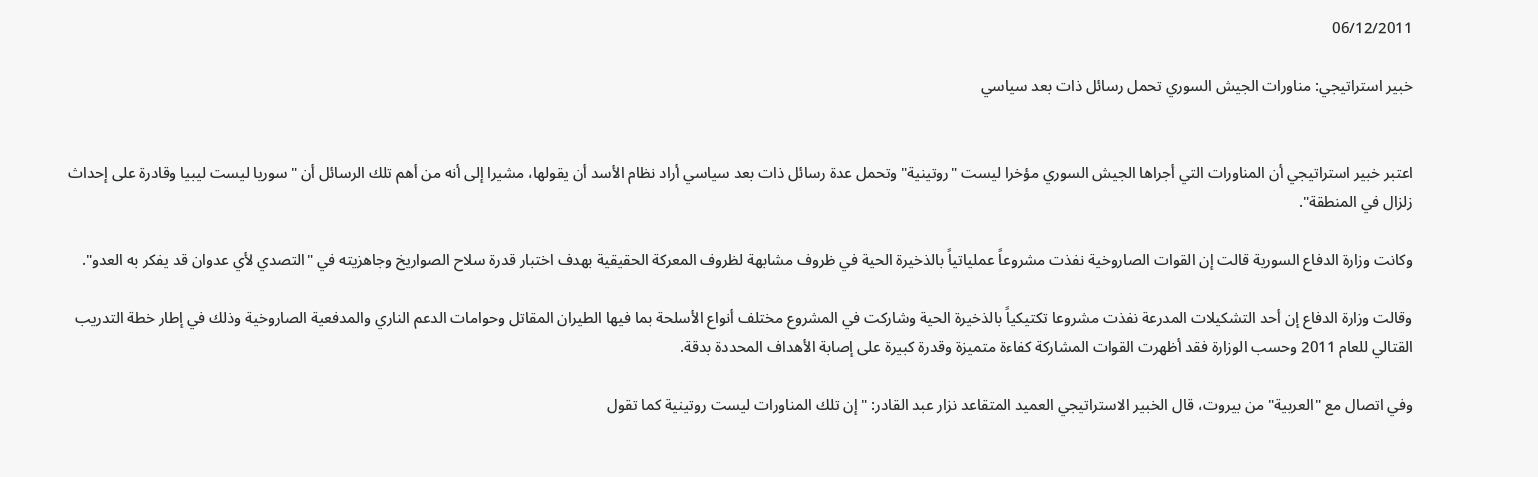06/12/2011

خبير استراتيجي: مناورات الجيش السوري تحمل رسائل ذات بعد سياسي


اعتبر خبير استراتيجي أن المناورات التي أجراها الجيش السوري مؤخرا ليست "روتينية" وتحمل عدة رسائل ذات بعد سياسي أراد نظام الأسد أن يقولها، مشيرا إلى أنه من أهم تلك الرسائل أن "سوريا ليست ليبيا وقادرة على إحداث زلزال في المنطقة".

وكانت وزارة الدفاع السورية قالت إن القوات الصاروخية نفذت مشروعاً عملياتياً بالذخيرة الحية في ظروف مشابهة لظروف المعركة الحقيقية بهدف اختبار قدرة سلاح الصواريخ وجاهزيته في "التصدي لأي عدوان قد يفكر به العدو".

وقالت وزارة الدفاع إن أحد التشكيلات المدرعة نفذت مشروعا تكتيكياً بالذخيرة الحية وشاركت في المشروع مختلف أنواع الأسلحة بما فيها الطيران المقاتل وحوامات الدعم الناري والمدفعية الصاروخية وذلك في إطار خطة التدريب القتالي للعام 2011 وحسب الوزارة فقد أظهرت القوات المشاركة كفاءة متميزة وقدرة كبيرة على إصابة الأهداف المحددة بدقة.

وفي اتصال مع "العربية" من بيروت، قال الخبير الاستراتيجي العميد المتقاعد نزار عبد القادر: "إن تلك المناورات ليست روتينية كما تقول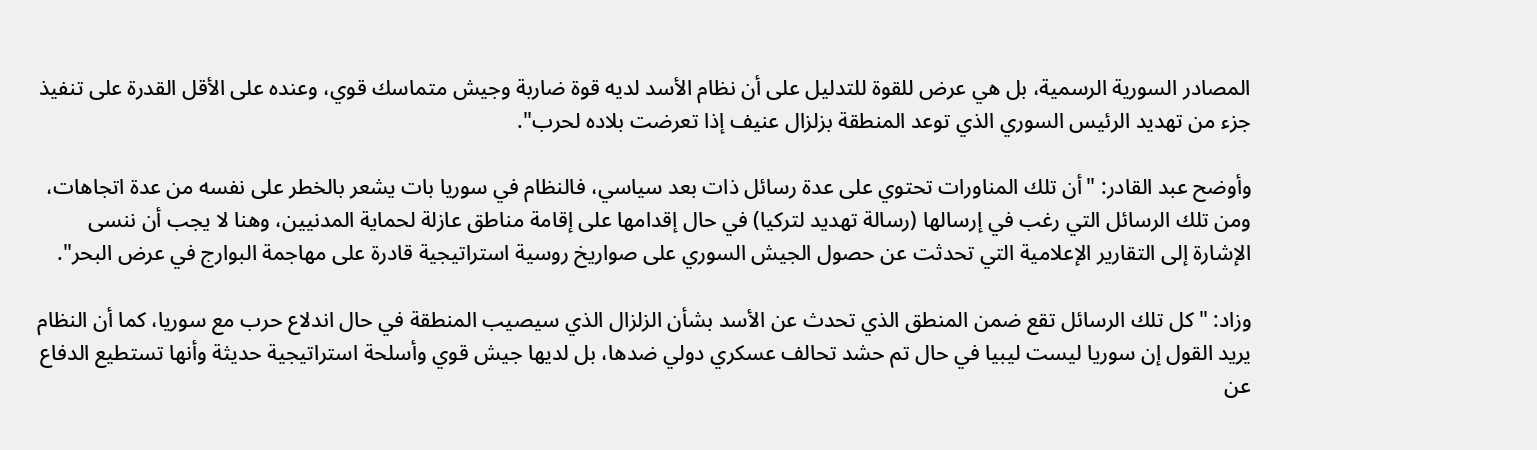المصادر السورية الرسمية، بل هي عرض للقوة للتدليل على أن نظام الأسد لديه قوة ضاربة وجيش متماسك قوي، وعنده على الأقل القدرة على تنفيذ جزء من تهديد الرئيس السوري الذي توعد المنطقة بزلزال عنيف إذا تعرضت بلاده لحرب".

وأوضح عبد القادر: "أن تلك المناورات تحتوي على عدة رسائل ذات بعد سياسي، فالنظام في سوريا بات يشعر بالخطر على نفسه من عدة اتجاهات، ومن تلك الرسائل التي رغب في إرسالها (رسالة تهديد لتركيا) في حال إقدامها على إقامة مناطق عازلة لحماية المدنيين، وهنا لا يجب أن ننسى الإشارة إلى التقارير الإعلامية التي تحدثت عن حصول الجيش السوري على صواريخ روسية استراتيجية قادرة على مهاجمة البوارج في عرض البحر".

وزاد: "كل تلك الرسائل تقع ضمن المنطق الذي تحدث عن الأسد بشأن الزلزال الذي سيصيب المنطقة في حال اندلاع حرب مع سوريا، كما أن النظام يريد القول إن سوريا ليست ليبيا في حال تم حشد تحالف عسكري دولي ضدها، بل لديها جيش قوي وأسلحة استراتيجية حديثة وأنها تستطيع الدفاع عن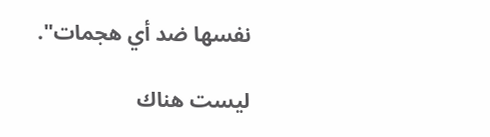نفسها ضد أي هجمات".

ليست هناك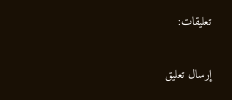تعليقات:

إرسال تعليق